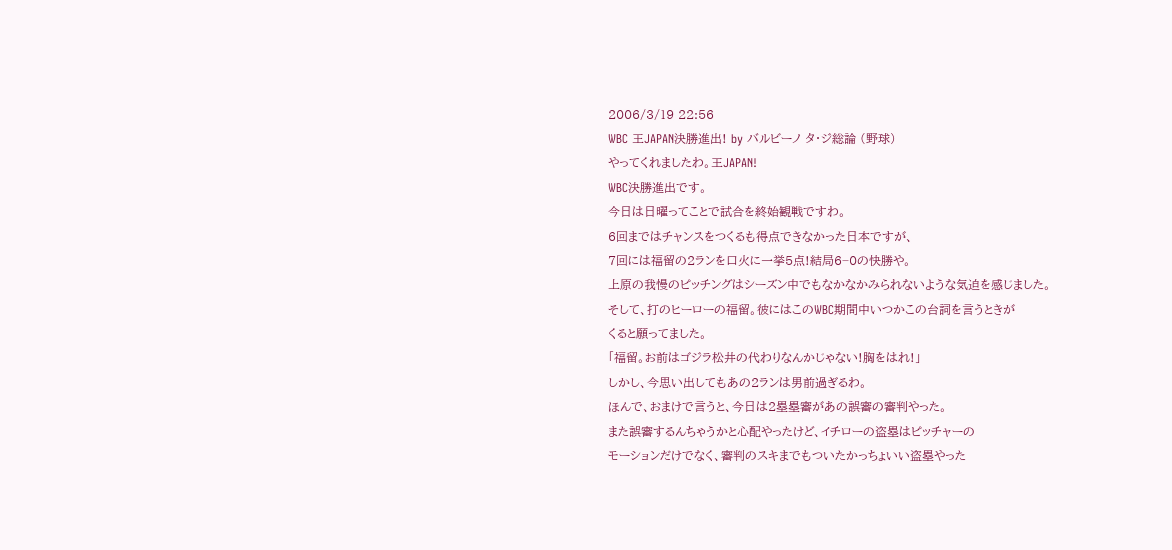2006/3/19 22:56
WBC 王JAPAN決勝進出! by バルビーノ タ・ジ総論 (野球)
やってくれましたわ。王JAPAN!
WBC決勝進出です。
今日は日曜ってことで試合を終始観戦ですわ。
6回まではチャンスをつくるも得点できなかった日本ですが、
7回には福留の2ランを口火に一挙5点!結局6−0の快勝や。
上原の我慢のピッチングはシーズン中でもなかなかみられないような気迫を感じました。
そして、打のヒーローの福留。彼にはこのWBC期間中いつかこの台詞を言うときが
くると願ってました。
「福留。お前はゴジラ松井の代わりなんかじゃない!胸をはれ!」
しかし、今思い出してもあの2ランは男前過ぎるわ。
ほんで、おまけで言うと、今日は2塁塁審があの誤審の審判やった。
また誤審するんちゃうかと心配やったけど、イチローの盗塁はピッチャーの
モーションだけでなく、審判のスキまでもついたかっちょいい盗塁やった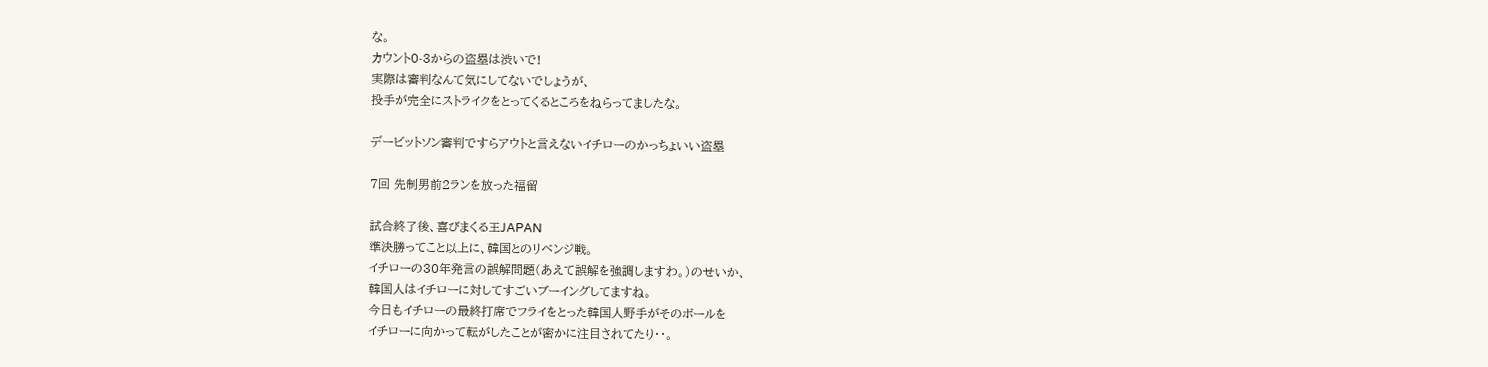な。
カウント0-3からの盗塁は渋いで!
実際は審判なんて気にしてないでしょうが、
投手が完全にストライクをとってくるところをねらってましたな。

デービットソン審判ですらアウトと言えないイチローのかっちょいい盗塁

7回 先制男前2ランを放った福留

試合終了後、喜びまくる王JAPAN
準決勝ってこと以上に、韓国とのリベンジ戦。
イチローの30年発言の誤解問題(あえて誤解を強調しますわ。)のせいか、
韓国人はイチローに対してすごいブーイングしてますね。
今日もイチローの最終打席でフライをとった韓国人野手がそのボールを
イチローに向かって転がしたことが密かに注目されてたり・・。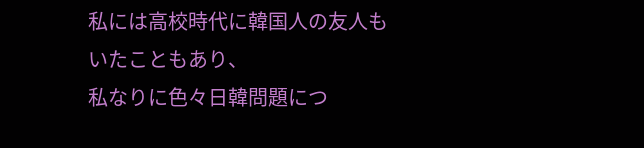私には高校時代に韓国人の友人もいたこともあり、
私なりに色々日韓問題につ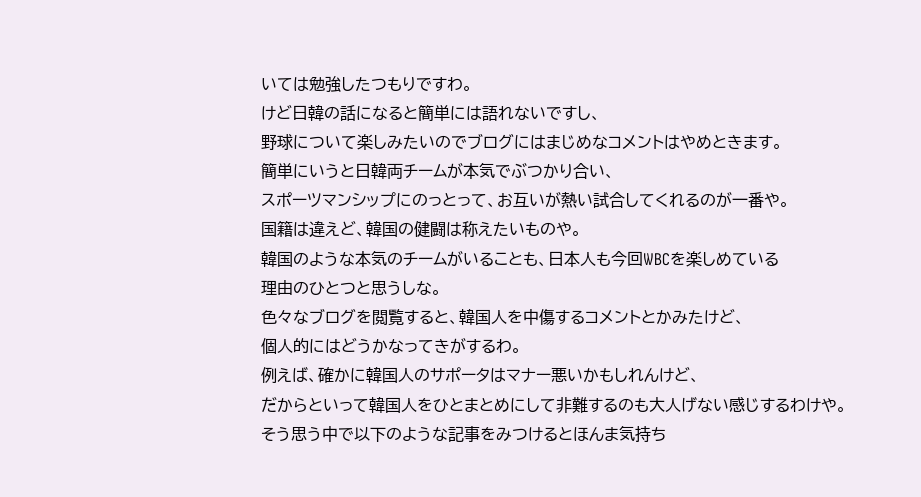いては勉強したつもりですわ。
けど日韓の話になると簡単には語れないですし、
野球について楽しみたいのでブログにはまじめなコメントはやめときます。
簡単にいうと日韓両チームが本気でぶつかり合い、
スポーツマンシップにのっとって、お互いが熱い試合してくれるのが一番や。
国籍は違えど、韓国の健闘は称えたいものや。
韓国のような本気のチームがいることも、日本人も今回WBCを楽しめている
理由のひとつと思うしな。
色々なブログを閲覧すると、韓国人を中傷するコメントとかみたけど、
個人的にはどうかなってきがするわ。
例えば、確かに韓国人のサポータはマナー悪いかもしれんけど、
だからといって韓国人をひとまとめにして非難するのも大人げない感じするわけや。
そう思う中で以下のような記事をみつけるとほんま気持ち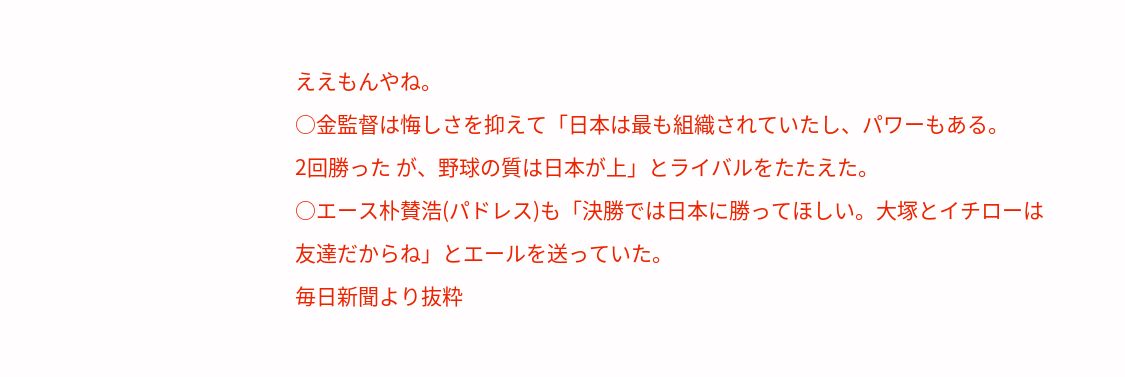ええもんやね。
○金監督は悔しさを抑えて「日本は最も組織されていたし、パワーもある。
2回勝った が、野球の質は日本が上」とライバルをたたえた。
○エース朴賛浩(パドレス)も「決勝では日本に勝ってほしい。大塚とイチローは
友達だからね」とエールを送っていた。
毎日新聞より抜粋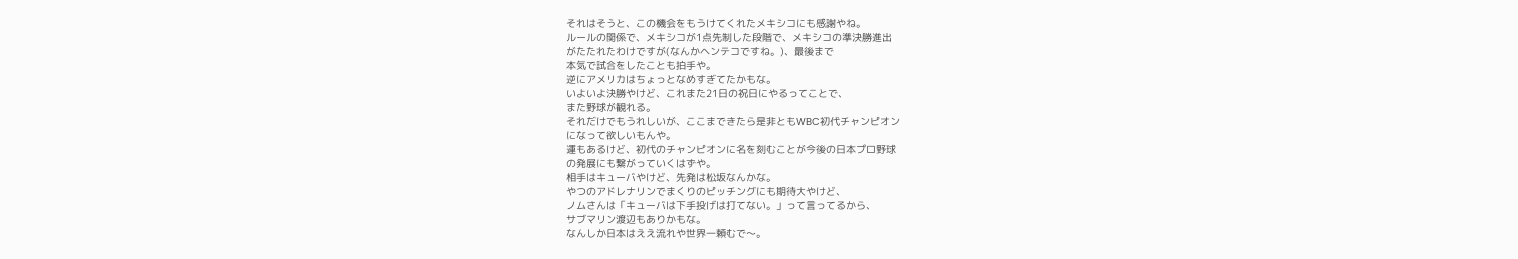それはそうと、この機会をもうけてくれたメキシコにも感謝やね。
ルールの関係で、メキシコが1点先制した段階で、メキシコの準決勝進出
がたたれたわけですが(なんかヘンテコですね。)、最後まで
本気で試合をしたことも拍手や。
逆にアメリカはちょっとなめすぎてたかもな。
いよいよ決勝やけど、これまた21日の祝日にやるってことで、
また野球が観れる。
それだけでもうれしいが、ここまできたら是非ともWBC初代チャンピオン
になって欲しいもんや。
運もあるけど、初代のチャンピオンに名を刻むことが今後の日本プロ野球
の発展にも繋がっていくはずや。
相手はキューバやけど、先発は松坂なんかな。
やつのアドレナリンでまくりのピッチングにも期待大やけど、
ノムさんは「キューバは下手投げは打てない。」って言ってるから、
サブマリン渡辺もありかもな。
なんしか日本はええ流れや世界一頼むで〜。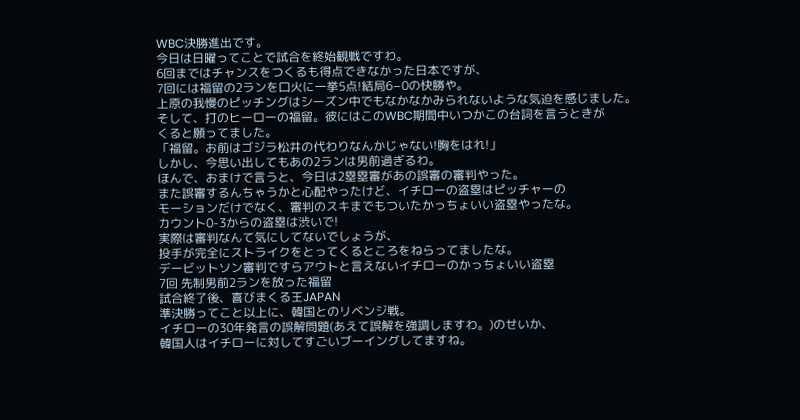WBC決勝進出です。
今日は日曜ってことで試合を終始観戦ですわ。
6回まではチャンスをつくるも得点できなかった日本ですが、
7回には福留の2ランを口火に一挙5点!結局6−0の快勝や。
上原の我慢のピッチングはシーズン中でもなかなかみられないような気迫を感じました。
そして、打のヒーローの福留。彼にはこのWBC期間中いつかこの台詞を言うときが
くると願ってました。
「福留。お前はゴジラ松井の代わりなんかじゃない!胸をはれ!」
しかし、今思い出してもあの2ランは男前過ぎるわ。
ほんで、おまけで言うと、今日は2塁塁審があの誤審の審判やった。
また誤審するんちゃうかと心配やったけど、イチローの盗塁はピッチャーの
モーションだけでなく、審判のスキまでもついたかっちょいい盗塁やったな。
カウント0-3からの盗塁は渋いで!
実際は審判なんて気にしてないでしょうが、
投手が完全にストライクをとってくるところをねらってましたな。
デービットソン審判ですらアウトと言えないイチローのかっちょいい盗塁
7回 先制男前2ランを放った福留
試合終了後、喜びまくる王JAPAN
準決勝ってこと以上に、韓国とのリベンジ戦。
イチローの30年発言の誤解問題(あえて誤解を強調しますわ。)のせいか、
韓国人はイチローに対してすごいブーイングしてますね。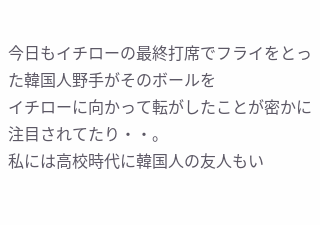今日もイチローの最終打席でフライをとった韓国人野手がそのボールを
イチローに向かって転がしたことが密かに注目されてたり・・。
私には高校時代に韓国人の友人もい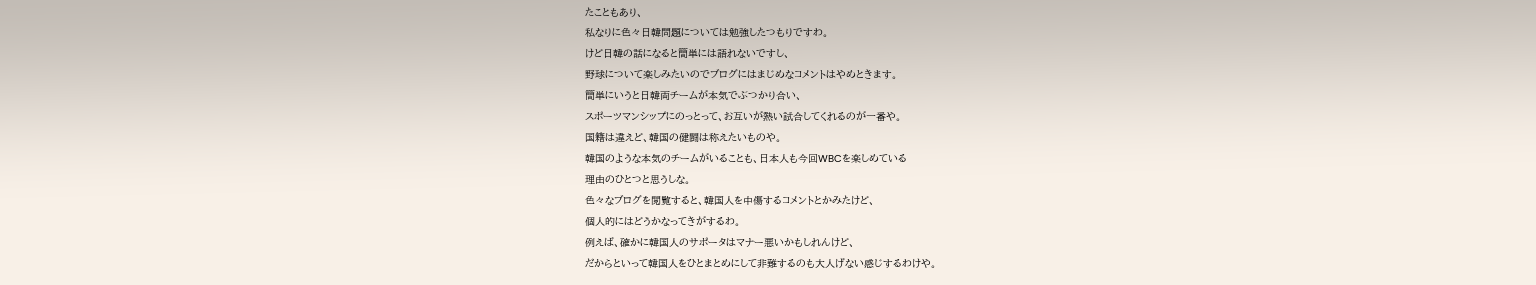たこともあり、
私なりに色々日韓問題については勉強したつもりですわ。
けど日韓の話になると簡単には語れないですし、
野球について楽しみたいのでブログにはまじめなコメントはやめときます。
簡単にいうと日韓両チームが本気でぶつかり合い、
スポーツマンシップにのっとって、お互いが熱い試合してくれるのが一番や。
国籍は違えど、韓国の健闘は称えたいものや。
韓国のような本気のチームがいることも、日本人も今回WBCを楽しめている
理由のひとつと思うしな。
色々なブログを閲覧すると、韓国人を中傷するコメントとかみたけど、
個人的にはどうかなってきがするわ。
例えば、確かに韓国人のサポータはマナー悪いかもしれんけど、
だからといって韓国人をひとまとめにして非難するのも大人げない感じするわけや。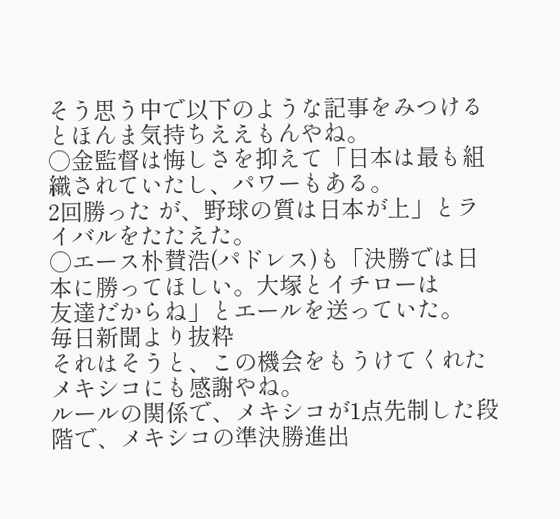そう思う中で以下のような記事をみつけるとほんま気持ちええもんやね。
○金監督は悔しさを抑えて「日本は最も組織されていたし、パワーもある。
2回勝った が、野球の質は日本が上」とライバルをたたえた。
○エース朴賛浩(パドレス)も「決勝では日本に勝ってほしい。大塚とイチローは
友達だからね」とエールを送っていた。
毎日新聞より抜粋
それはそうと、この機会をもうけてくれたメキシコにも感謝やね。
ルールの関係で、メキシコが1点先制した段階で、メキシコの準決勝進出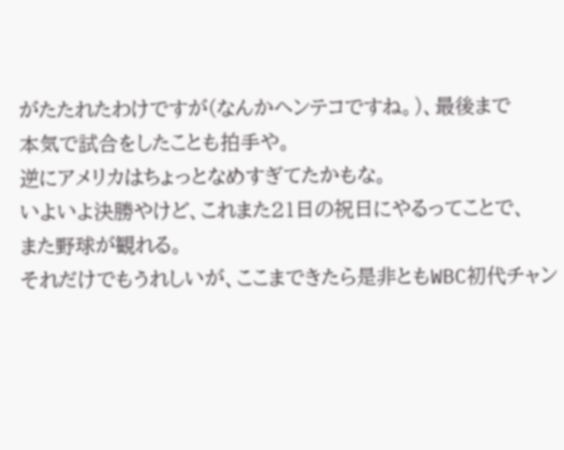がたたれたわけですが(なんかヘンテコですね。)、最後まで
本気で試合をしたことも拍手や。
逆にアメリカはちょっとなめすぎてたかもな。
いよいよ決勝やけど、これまた21日の祝日にやるってことで、
また野球が観れる。
それだけでもうれしいが、ここまできたら是非ともWBC初代チャン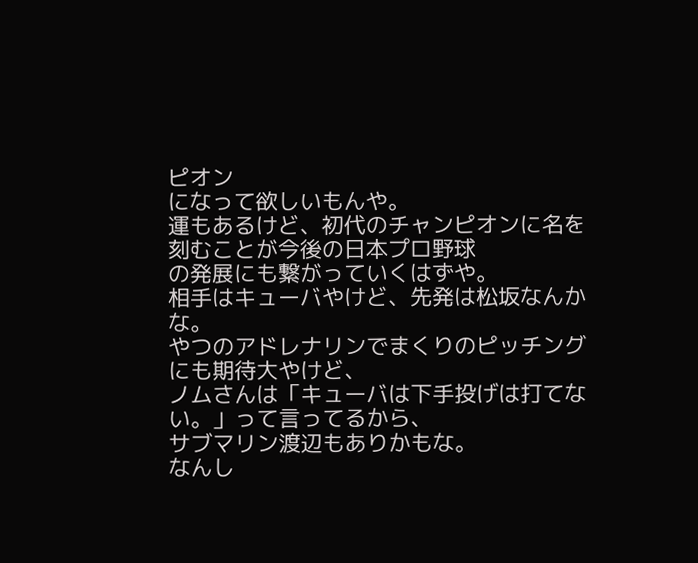ピオン
になって欲しいもんや。
運もあるけど、初代のチャンピオンに名を刻むことが今後の日本プロ野球
の発展にも繋がっていくはずや。
相手はキューバやけど、先発は松坂なんかな。
やつのアドレナリンでまくりのピッチングにも期待大やけど、
ノムさんは「キューバは下手投げは打てない。」って言ってるから、
サブマリン渡辺もありかもな。
なんし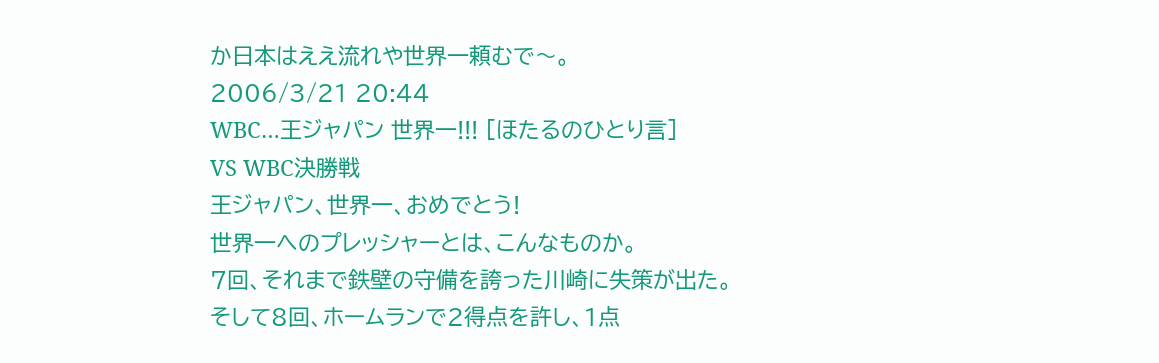か日本はええ流れや世界一頼むで〜。
2006/3/21 20:44
WBC…王ジャパン 世界一!!! [ほたるのひとり言]
VS WBC決勝戦
王ジャパン、世界一、おめでとう!
世界一へのプレッシャーとは、こんなものか。
7回、それまで鉄壁の守備を誇った川崎に失策が出た。
そして8回、ホームランで2得点を許し、1点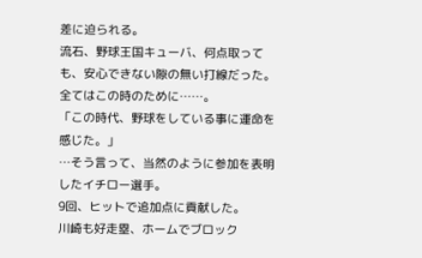差に迫られる。
流石、野球王国キューバ、何点取っても、安心できない隙の無い打線だった。
全てはこの時のために……。
「この時代、野球をしている事に運命を感じた。」
…そう言って、当然のように参加を表明したイチロー選手。
9回、ヒットで追加点に貢献した。
川崎も好走塁、ホームでブロック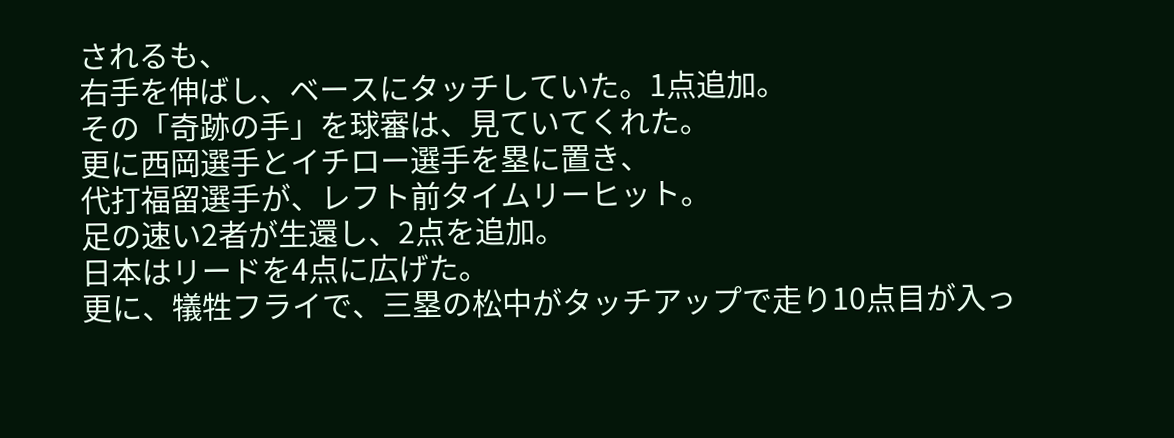されるも、
右手を伸ばし、ベースにタッチしていた。1点追加。
その「奇跡の手」を球審は、見ていてくれた。
更に西岡選手とイチロー選手を塁に置き、
代打福留選手が、レフト前タイムリーヒット。
足の速い2者が生還し、2点を追加。
日本はリードを4点に広げた。
更に、犠牲フライで、三塁の松中がタッチアップで走り10点目が入っ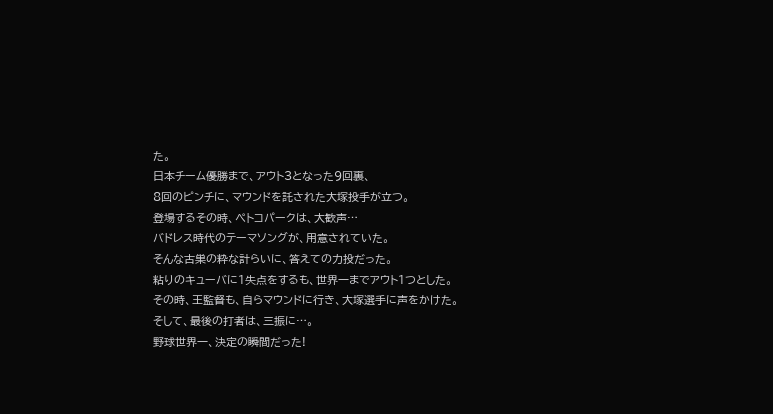た。
日本チーム優勝まで、アウト3となった9回裏、
8回のピンチに、マウンドを託された大塚投手が立つ。
登場するその時、ぺトコパークは、大歓声…
バドレス時代のテーマソングが、用意されていた。
そんな古巣の粋な計らいに、答えての力投だった。
粘りのキューバに1失点をするも、世界一までアウト1つとした。
その時、王監督も、自らマウンドに行き、大塚選手に声をかけた。
そして、最後の打者は、三振に…。
野球世界一、決定の瞬間だった!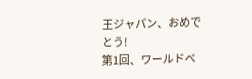王ジャパン、おめでとう!
第1回、ワールドべ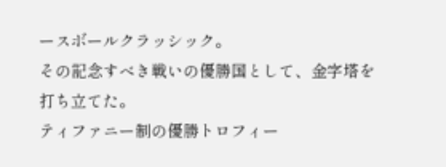ースボールクラッシック。
その記念すべき戦いの優勝国として、金字塔を打ち立てた。
ティファニー制の優勝トロフィー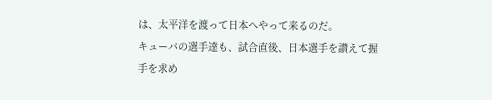は、太平洋を渡って日本へやって来るのだ。
キューバの選手達も、試合直後、日本選手を讃えて握手を求め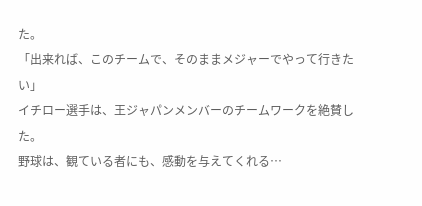た。
「出来れば、このチームで、そのままメジャーでやって行きたい」
イチロー選手は、王ジャパンメンバーのチームワークを絶賛した。
野球は、観ている者にも、感動を与えてくれる…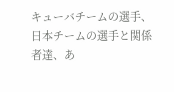キューバチームの選手、日本チームの選手と関係者達、あ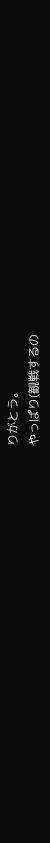りがとう。
やっぱり(観戦するの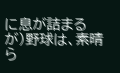に息が詰まるが)野球は、素晴ら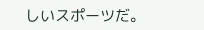しいスポーツだ。